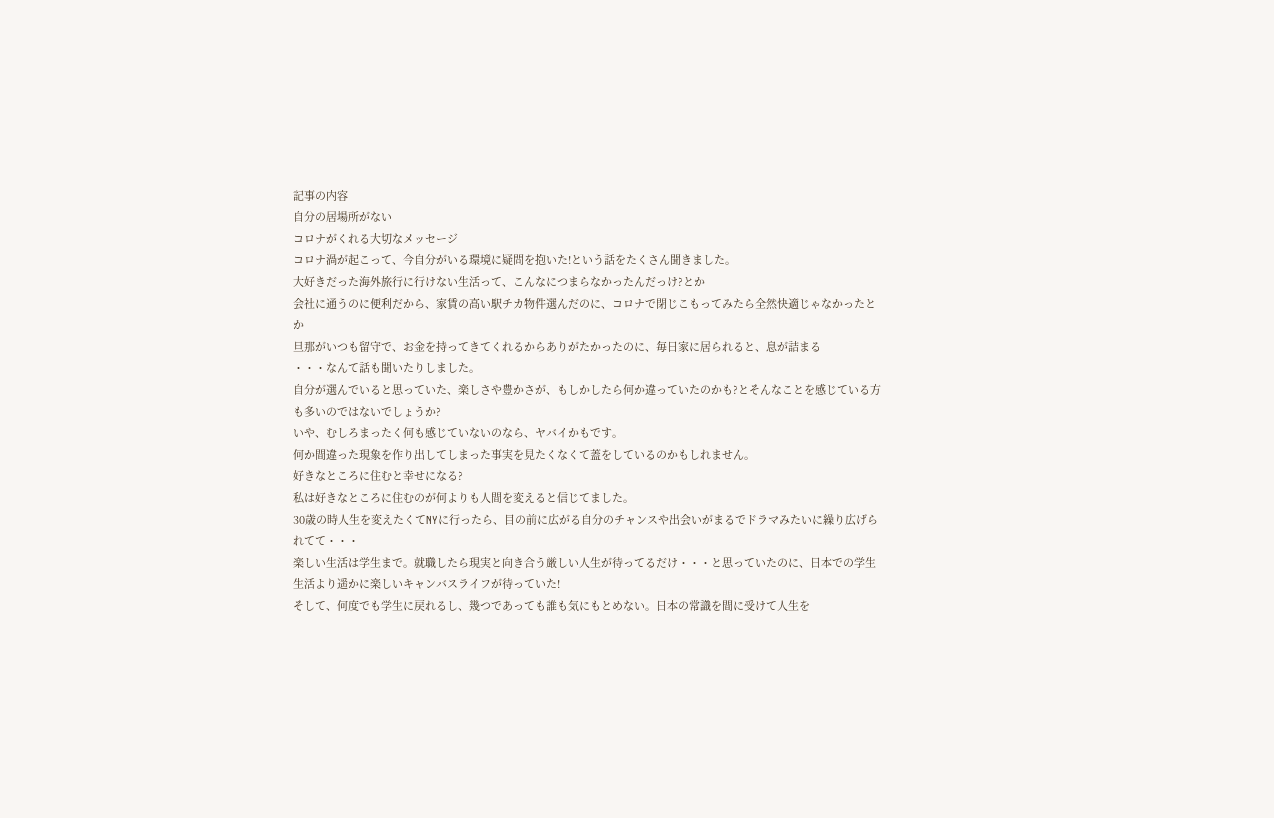記事の内容
自分の居場所がない
コロナがくれる大切なメッセージ
コロナ渦が起こって、今自分がいる環境に疑問を抱いた!という話をたくさん聞きました。
大好きだった海外旅行に行けない生活って、こんなにつまらなかったんだっけ?とか
会社に通うのに便利だから、家賃の高い駅チカ物件選んだのに、コロナで閉じこもってみたら全然快適じゃなかったとか
旦那がいつも留守で、お金を持ってきてくれるからありがたかったのに、毎日家に居られると、息が詰まる
・・・なんて話も聞いたりしました。
自分が選んでいると思っていた、楽しさや豊かさが、もしかしたら何か違っていたのかも?とそんなことを感じている方も多いのではないでしょうか?
いや、むしろまったく何も感じていないのなら、ヤバイかもです。
何か間違った現象を作り出してしまった事実を見たくなくて蓋をしているのかもしれません。
好きなところに住むと幸せになる?
私は好きなところに住むのが何よりも人間を変えると信じてました。
30歳の時人生を変えたくてNYに行ったら、目の前に広がる自分のチャンスや出会いがまるでドラマみたいに繰り広げられてて・・・
楽しい生活は学生まで。就職したら現実と向き合う厳しい人生が待ってるだけ・・・と思っていたのに、日本での学生生活より遥かに楽しいキャンバスライフが待っていた!
そして、何度でも学生に戻れるし、幾つであっても誰も気にもとめない。日本の常識を間に受けて人生を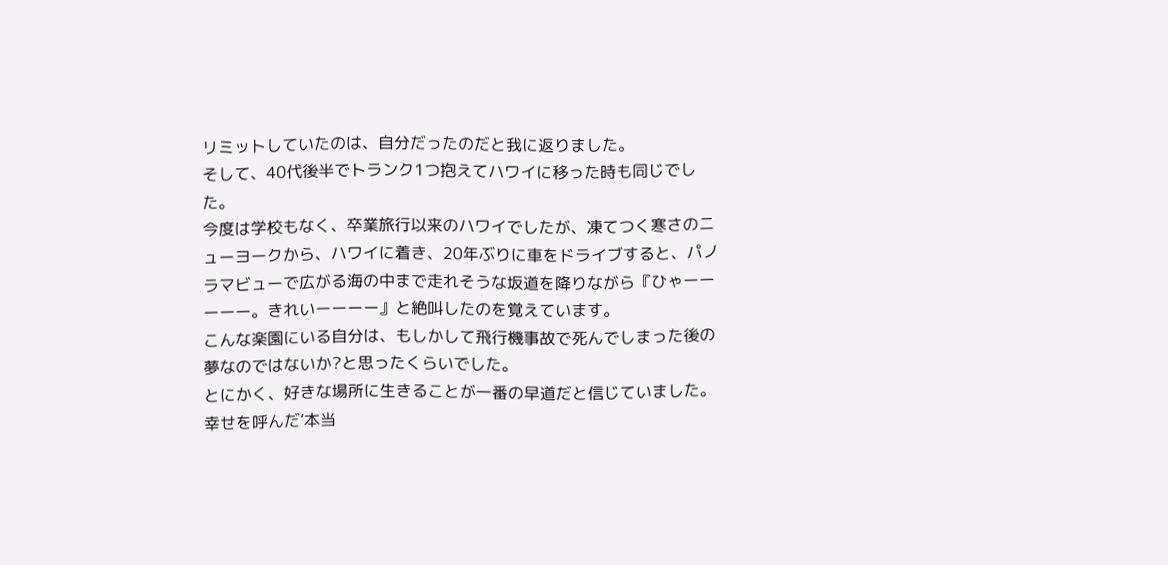リミットしていたのは、自分だったのだと我に返りました。
そして、40代後半でトランク1つ抱えてハワイに移った時も同じでした。
今度は学校もなく、卒業旅行以来のハワイでしたが、凍てつく寒さのニューヨークから、ハワイに着き、20年ぶりに車をドライブすると、パノラマビューで広がる海の中まで走れそうな坂道を降りながら『ひゃーーーーー。きれいーーーー』と絶叫したのを覚えています。
こんな楽園にいる自分は、もしかして飛行機事故で死んでしまった後の夢なのではないか?と思ったくらいでした。
とにかく、好きな場所に生きることが一番の早道だと信じていました。
幸せを呼んだ’本当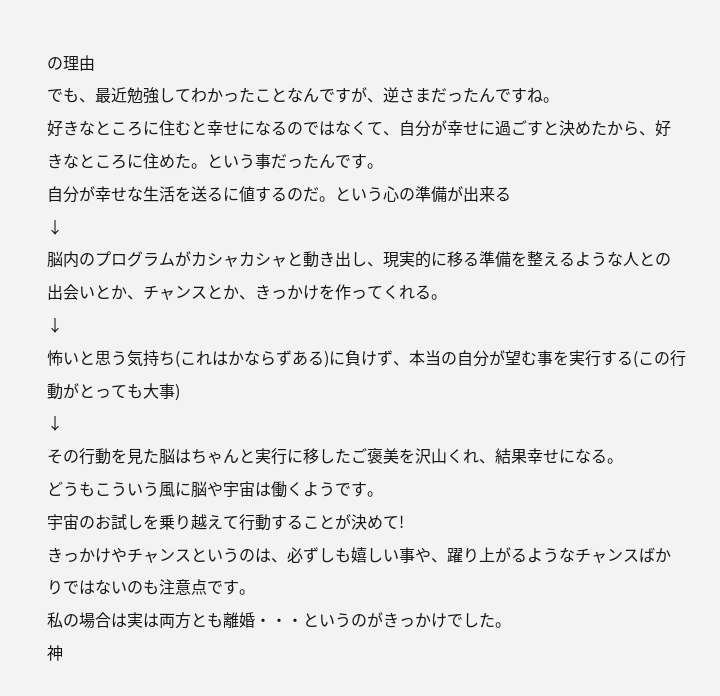の理由
でも、最近勉強してわかったことなんですが、逆さまだったんですね。
好きなところに住むと幸せになるのではなくて、自分が幸せに過ごすと決めたから、好きなところに住めた。という事だったんです。
自分が幸せな生活を送るに値するのだ。という心の準備が出来る
↓
脳内のプログラムがカシャカシャと動き出し、現実的に移る準備を整えるような人との出会いとか、チャンスとか、きっかけを作ってくれる。
↓
怖いと思う気持ち(これはかならずある)に負けず、本当の自分が望む事を実行する(この行動がとっても大事)
↓
その行動を見た脳はちゃんと実行に移したご褒美を沢山くれ、結果幸せになる。
どうもこういう風に脳や宇宙は働くようです。
宇宙のお試しを乗り越えて行動することが決めて!
きっかけやチャンスというのは、必ずしも嬉しい事や、躍り上がるようなチャンスばかりではないのも注意点です。
私の場合は実は両方とも離婚・・・というのがきっかけでした。
神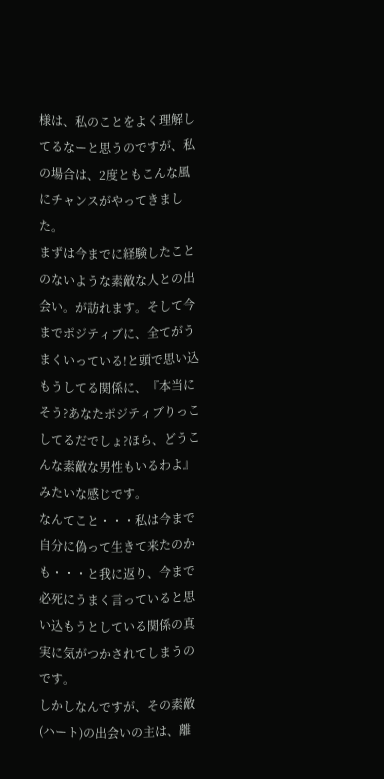様は、私のことをよく理解してるなーと思うのですが、私の場合は、2度ともこんな風にチャンスがやってきました。
まずは今までに経験したことのないような素敵な人との出会い。が訪れます。そして今までポジティブに、全てがうまくいっている!と頭で思い込もうしてる関係に、『本当にそう?あなたポジティブりっこしてるだでしょ?ほら、どうこんな素敵な男性もいるわよ』みたいな感じです。
なんてこと・・・私は今まで自分に偽って生きて来たのかも・・・と我に返り、今まで必死にうまく言っていると思い込もうとしている関係の真実に気がつかされてしまうのです。
しかしなんですが、その素敵(ハート)の出会いの主は、離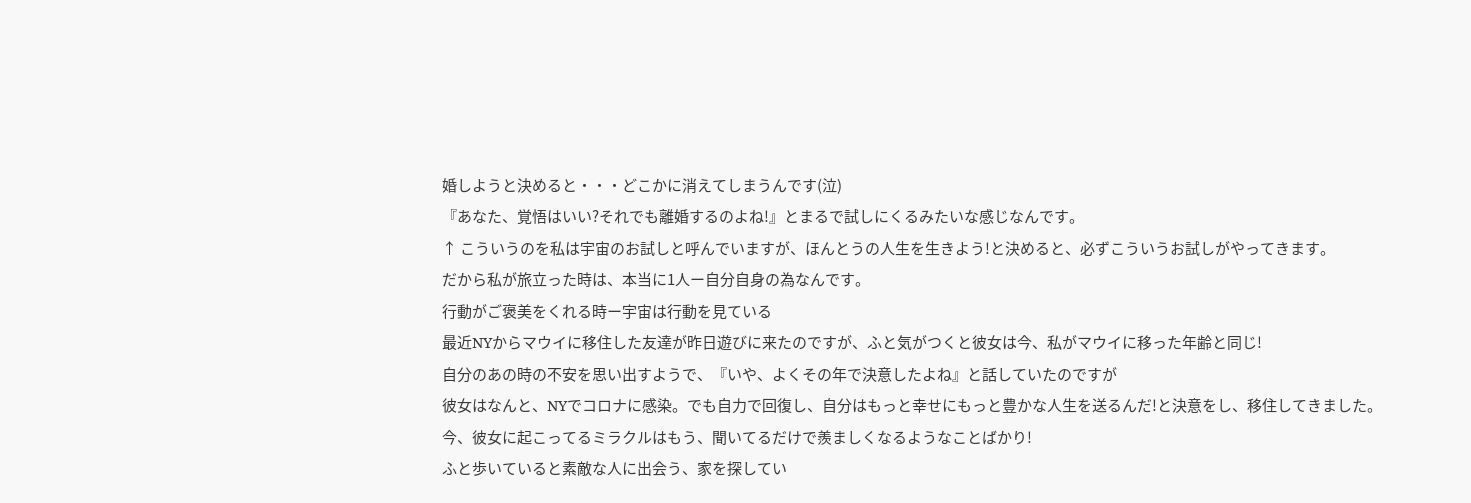婚しようと決めると・・・どこかに消えてしまうんです(泣)
『あなた、覚悟はいい?それでも離婚するのよね!』とまるで試しにくるみたいな感じなんです。
↑ こういうのを私は宇宙のお試しと呼んでいますが、ほんとうの人生を生きよう!と決めると、必ずこういうお試しがやってきます。
だから私が旅立った時は、本当に1人ー自分自身の為なんです。
行動がご褒美をくれる時ー宇宙は行動を見ている
最近NYからマウイに移住した友達が昨日遊びに来たのですが、ふと気がつくと彼女は今、私がマウイに移った年齢と同じ!
自分のあの時の不安を思い出すようで、『いや、よくその年で決意したよね』と話していたのですが
彼女はなんと、NYでコロナに感染。でも自力で回復し、自分はもっと幸せにもっと豊かな人生を送るんだ!と決意をし、移住してきました。
今、彼女に起こってるミラクルはもう、聞いてるだけで羨ましくなるようなことばかり!
ふと歩いていると素敵な人に出会う、家を探してい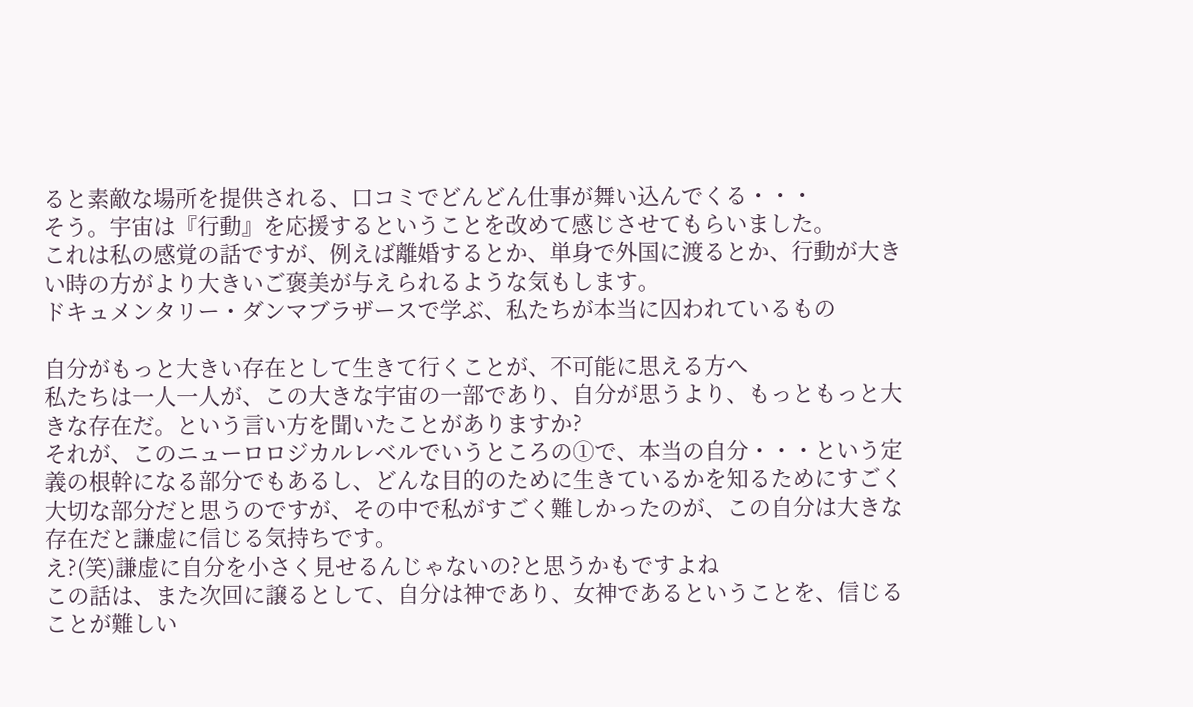ると素敵な場所を提供される、口コミでどんどん仕事が舞い込んでくる・・・
そう。宇宙は『行動』を応援するということを改めて感じさせてもらいました。
これは私の感覚の話ですが、例えば離婚するとか、単身で外国に渡るとか、行動が大きい時の方がより大きいご褒美が与えられるような気もします。
ドキュメンタリー・ダンマブラザースで学ぶ、私たちが本当に囚われているもの

自分がもっと大きい存在として生きて行くことが、不可能に思える方へ
私たちは一人一人が、この大きな宇宙の一部であり、自分が思うより、もっともっと大きな存在だ。という言い方を聞いたことがありますか?
それが、このニューロロジカルレベルでいうところの①で、本当の自分・・・という定義の根幹になる部分でもあるし、どんな目的のために生きているかを知るためにすごく大切な部分だと思うのですが、その中で私がすごく難しかったのが、この自分は大きな存在だと謙虚に信じる気持ちです。
え?(笑)謙虚に自分を小さく見せるんじゃないの?と思うかもですよね
この話は、また次回に譲るとして、自分は神であり、女神であるということを、信じることが難しい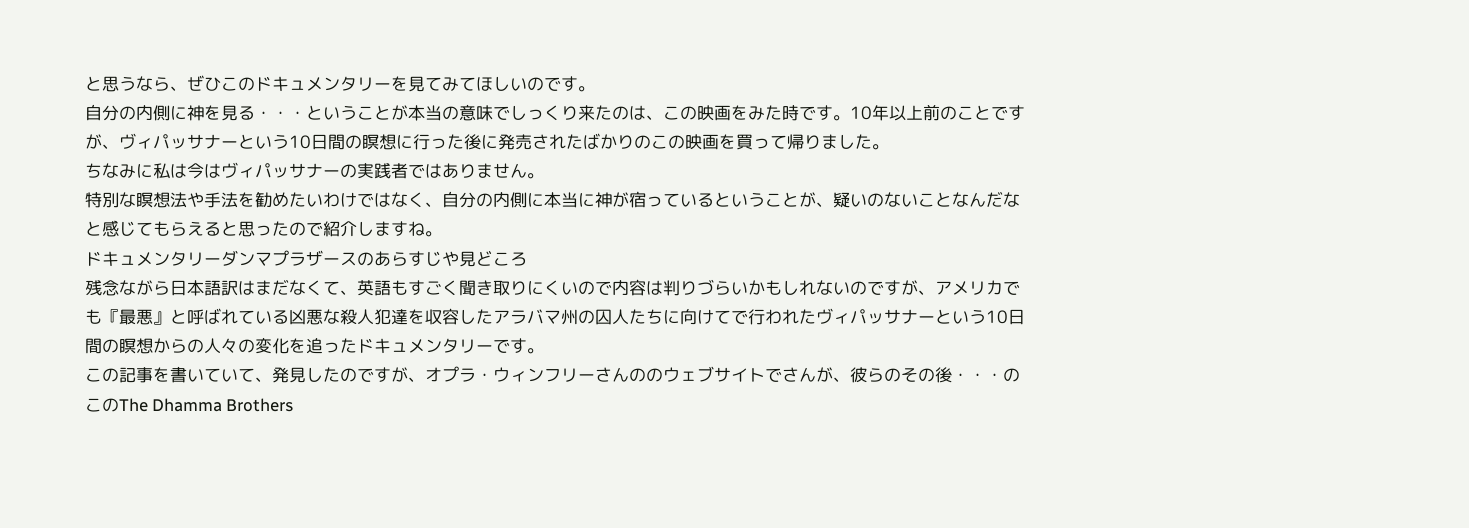と思うなら、ぜひこのドキュメンタリーを見てみてほしいのです。
自分の内側に神を見る・・・ということが本当の意味でしっくり来たのは、この映画をみた時です。10年以上前のことですが、ヴィパッサナーという10日間の瞑想に行った後に発売されたばかりのこの映画を買って帰りました。
ちなみに私は今はヴィパッサナーの実践者ではありません。
特別な瞑想法や手法を勧めたいわけではなく、自分の内側に本当に神が宿っているということが、疑いのないことなんだなと感じてもらえると思ったので紹介しますね。
ドキュメンタリーダンマプラザースのあらすじや見どころ
残念ながら日本語訳はまだなくて、英語もすごく聞き取りにくいので内容は判りづらいかもしれないのですが、アメリカでも『最悪』と呼ばれている凶悪な殺人犯達を収容したアラバマ州の囚人たちに向けてで行われたヴィパッサナーという10日間の瞑想からの人々の変化を追ったドキュメンタリーです。
この記事を書いていて、発見したのですが、オプラ・ウィンフリーさんののウェブサイトでさんが、彼らのその後・・・のこのThe Dhamma Brothers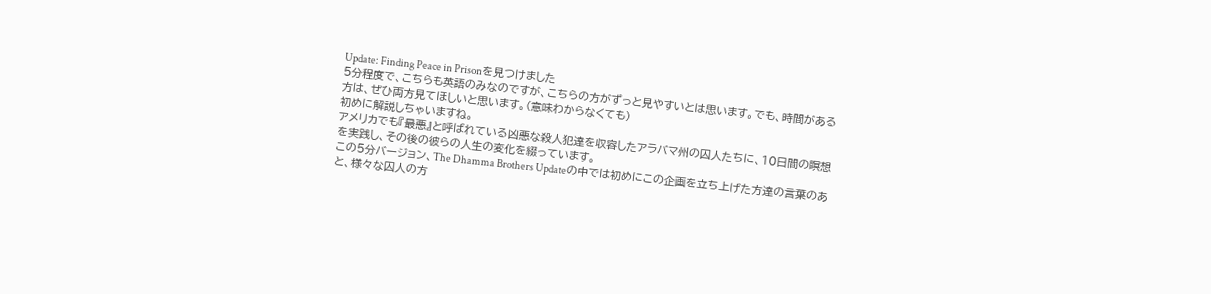Update: Finding Peace in Prisonを見つけました
5分程度で、こちらも英語のみなのですが、こちらの方がずっと見やすいとは思います。でも、時間がある方は、ぜひ両方見てほしいと思います。(意味わからなくても)
初めに解説しちゃいますね。
アメリカでも『最悪』と呼ばれている凶悪な殺人犯達を収容したアラバマ州の囚人たちに、10日間の瞑想を実践し、その後の彼らの人生の変化を綴っています。
この5分バージョン、The Dhamma Brothers Updateの中では初めにこの企画を立ち上げた方達の言葉のあと、様々な囚人の方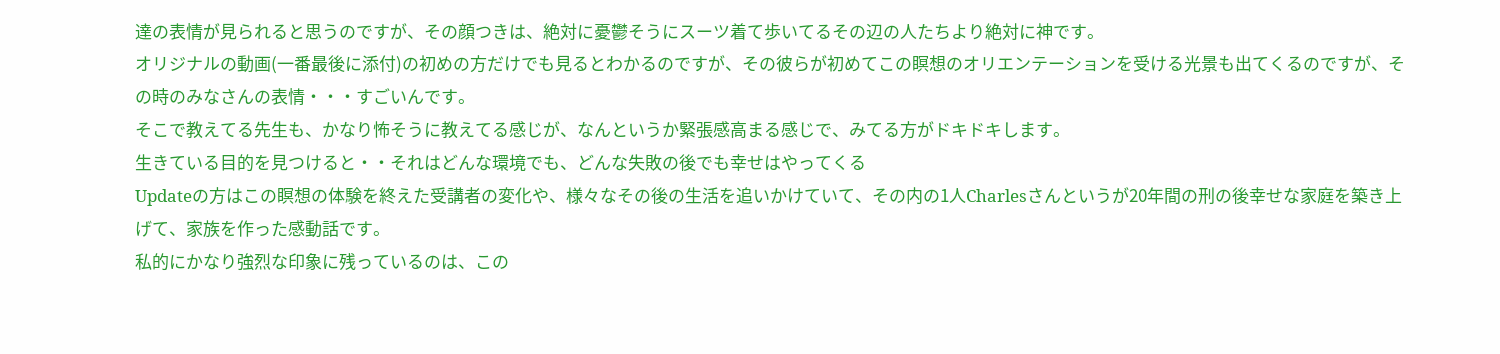達の表情が見られると思うのですが、その顔つきは、絶対に憂鬱そうにスーツ着て歩いてるその辺の人たちより絶対に神です。
オリジナルの動画(一番最後に添付)の初めの方だけでも見るとわかるのですが、その彼らが初めてこの瞑想のオリエンテーションを受ける光景も出てくるのですが、その時のみなさんの表情・・・すごいんです。
そこで教えてる先生も、かなり怖そうに教えてる感じが、なんというか緊張感高まる感じで、みてる方がドキドキします。
生きている目的を見つけると・・それはどんな環境でも、どんな失敗の後でも幸せはやってくる
Updateの方はこの瞑想の体験を終えた受講者の変化や、様々なその後の生活を追いかけていて、その内の1人Charlesさんというが20年間の刑の後幸せな家庭を築き上げて、家族を作った感動話です。
私的にかなり強烈な印象に残っているのは、この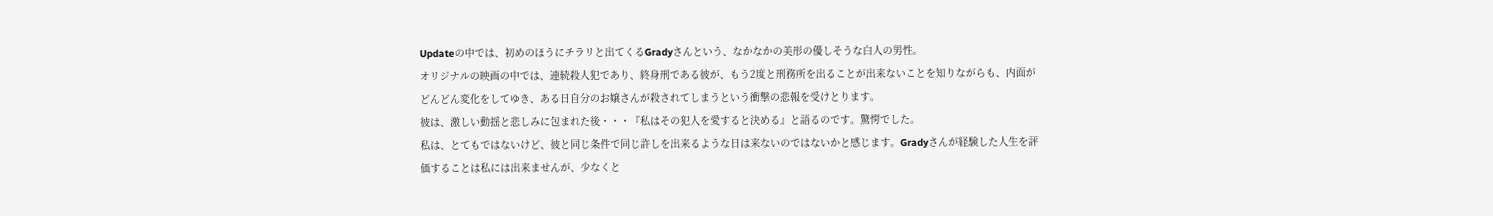Updateの中では、初めのほうにチラリと出てくるGradyさんという、なかなかの美形の優しそうな白人の男性。
オリジナルの映画の中では、連続殺人犯であり、終身刑である彼が、もう2度と刑務所を出ることが出来ないことを知りながらも、内面がどんどん変化をしてゆき、ある日自分のお嬢さんが殺されてしまうという衝撃の悲報を受けとります。
彼は、激しい動揺と悲しみに包まれた後・・・『私はその犯人を愛すると決める』と語るのです。驚愕でした。
私は、とてもではないけど、彼と同じ条件で同じ許しを出来るような日は来ないのではないかと感じます。Gradyさんが経験した人生を評価することは私には出来ませんが、少なくと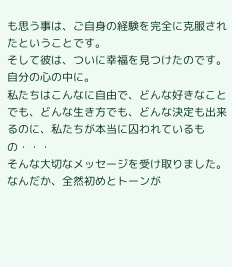も思う事は、ご自身の経験を完全に克服されたということです。
そして彼は、ついに幸福を見つけたのです。自分の心の中に。
私たちはこんなに自由で、どんな好きなことでも、どんな生き方でも、どんな決定も出来るのに、私たちが本当に囚われているもの・・・
そんな大切なメッセージを受け取りました。
なんだか、全然初めとトーンが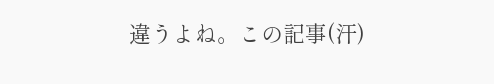違うよね。この記事(汗)